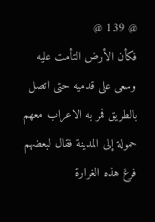@ 139 @
فكأن الأرض التأمت عليه وسعى على قدميه حتى اتصل بالطريق فمر به الاعراب معهم حمولة إلى المدينة فقال لبعضهم فرغ هذه الغرارة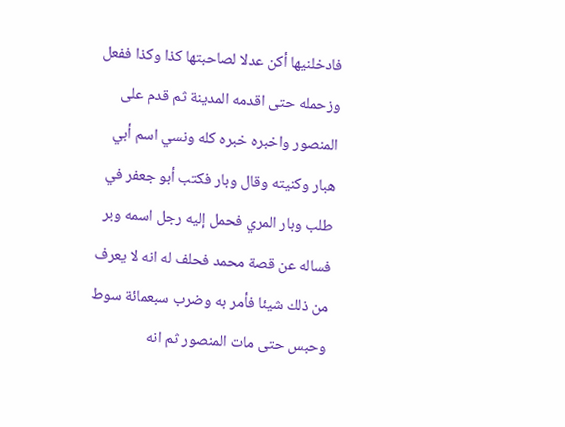فادخلنيها أكن عدلا لصاحبتها كذا وكذا ففعل وزحمله حتى اقدمه المدينة ثم قدم على المنصور واخبره خبره كله ونسي اسم أبي هبار وكنيته وقال وبار فكتب أبو جعفر في طلب وبار المري فحمل إليه رجل اسمه وبر فساله عن قصة محمد فحلف له انه لا يعرف من ذلك شيئا فأمر به وضرب سبعمائة سوط وحبس حتى مات المنصور ثم انه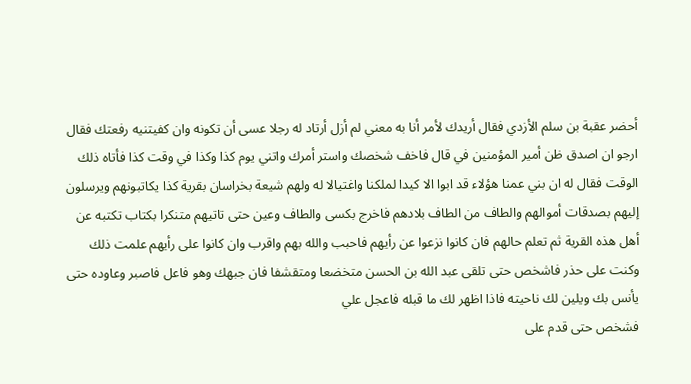أحضر عقبة بن سلم الأزدي فقال أريدك لأمر أنا به معني لم أزل أرتاد له رجلا عسى أن تكونه وان كفيتنيه رفعتك فقال ارجو ان اصدق ظن أمير المؤمنين في قال فاخف شخصك واستر أمرك واتني يوم كذا وكذا في وقت كذا فأتاه ذلك الوقت فقال له ان بني عمنا هؤلاء قد ابوا الا كيدا لملكنا واغتيالا له ولهم شيعة بخراسان بقرية كذا يكاتبونهم ويرسلون إليهم بصدقات أموالهم والطاف من الطاف بلادهم فاخرج بكسى والطاف وعين حتى تاتيهم متنكرا بكتاب تكتبه عن أهل هذه القرية ثم تعلم حالهم فان كانوا نزعوا عن رأيهم فاحبب والله بهم واقرب وان كانوا على رأيهم علمت ذلك وكنت على حذر فاشخص حتى تلقى عبد الله بن الحسن متخضعا ومتقشفا فان جبهك وهو فاعل فاصبر وعاوده حتى يأنس بك ويلين لك ناحيته فاذا اظهر لك ما قبله فاعجل علي
فشخص حتى قدم على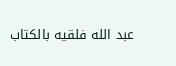عبد الله فلقيه بالكتاب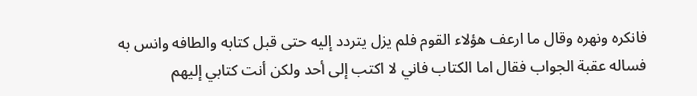فانكره ونهره وقال ما ارعف هؤلاء القوم فلم يزل يتردد إليه حتى قبل كتابه والطافه وانس به فساله عقبة الجواب فقال اما الكتاب فاني لا اكتب إلى أحد ولكن أنت كتابي إليهم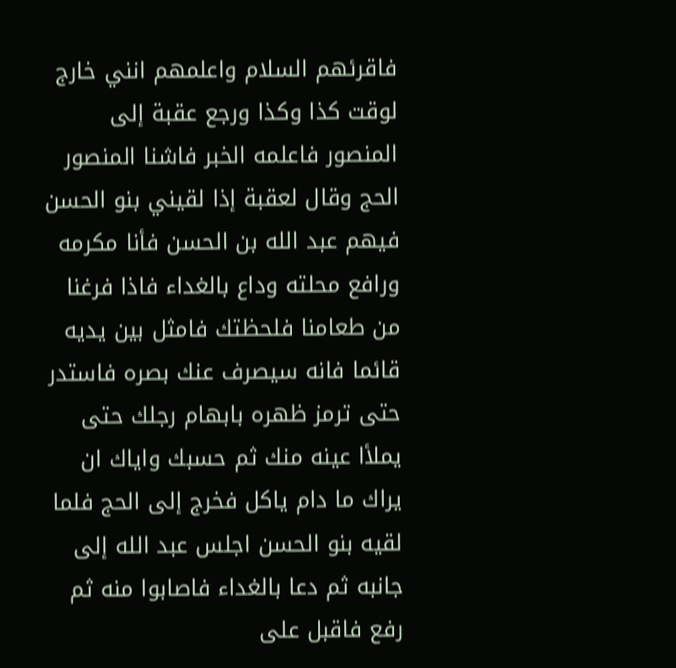فاقرئهم السلام واعلمهم انني خارج لوقت كذا وكذا ورجع عقبة إلى المنصور فاعلمه الخبر فاشنا المنصور الحج وقال لعقبة إذا لقيني بنو الحسن فيهم عبد الله بن الحسن فأنا مكرمه ورافع محلته وداع بالغداء فاذا فرغنا من طعامنا فلحظتك فامثل بين يديه قائما فانه سيصرف عنك بصره فاستدر حتى ترمز ظهره بابهام رجلك حتى يملأا عينه منك ثم حسبك واياك ان يراك ما دام ياكل فخرج إلى الحج فلما لقيه بنو الحسن اجلس عبد الله إلى جانبه ثم دعا بالغداء فاصابوا منه ثم رفع فاقبل على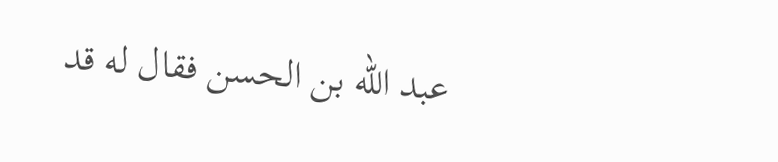عبد الله بن الحسن فقال له قد